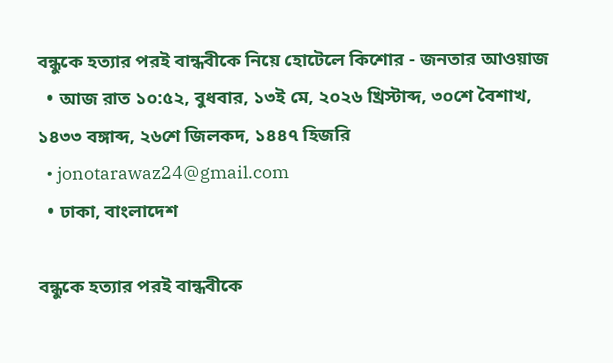বন্ধুকে হত্যার পরই বান্ধবীকে নিয়ে হোটেলে কিশোর - জনতার আওয়াজ
  • আজ রাত ১০:৫২, বুধবার, ১৩ই মে, ২০২৬ খ্রিস্টাব্দ, ৩০শে বৈশাখ, ১৪৩৩ বঙ্গাব্দ, ২৬শে জিলকদ, ১৪৪৭ হিজরি
  • jonotarawaz24@gmail.com
  • ঢাকা, বাংলাদেশ

বন্ধুকে হত্যার পরই বান্ধবীকে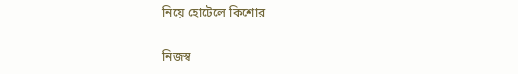নিয়ে হোটেলে কিশোর

নিজস্ব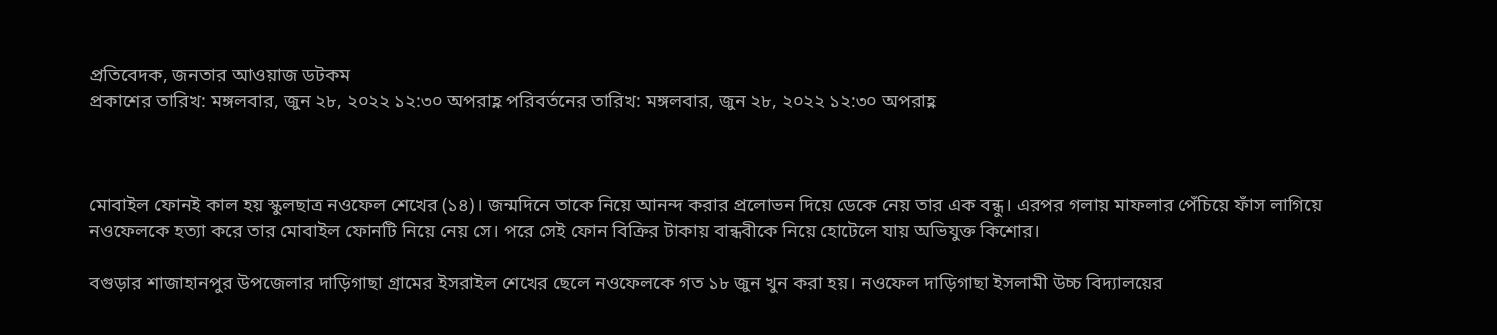প্রতিবেদক, জনতার আওয়াজ ডটকম
প্রকাশের তারিখ: মঙ্গলবার, জুন ২৮, ২০২২ ১২:৩০ অপরাহ্ণ পরিবর্তনের তারিখ: মঙ্গলবার, জুন ২৮, ২০২২ ১২:৩০ অপরাহ্ণ



মোবাইল ফোনই কাল হয় স্কুলছাত্র নওফেল শেখের (১৪)। জন্মদিনে তাকে নিয়ে আনন্দ করার প্রলোভন দিয়ে ডেকে নেয় তার এক বন্ধু। এরপর গলায় মাফলার পেঁচিয়ে ফাঁস লাগিয়ে নওফেলকে হত্যা করে তার মোবাইল ফোনটি নিয়ে নেয় সে। পরে সেই ফোন বিক্রির টাকায় বান্ধবীকে নিয়ে হোটেলে যায় অভিযুক্ত কিশোর।

বগুড়ার শাজাহানপুর উপজেলার দাড়িগাছা গ্রামের ইসরাইল শেখের ছেলে নওফেলকে গত ১৮ জুন খুন করা হয়। নওফেল দাড়িগাছা ইসলামী উচ্চ বিদ্যালয়ের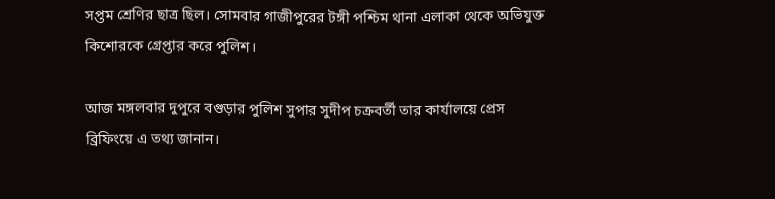সপ্তম শ্রেণির ছাত্র ছিল। সোমবার গাজীপুরের টঙ্গী পশ্চিম থানা এলাকা থেকে অভিযুক্ত কিশোরকে গ্রেপ্তার করে পুলিশ।

আজ মঙ্গলবার দুপুরে বগুড়ার পুলিশ সুপার সুদীপ চক্রবর্তী তার কার্যালয়ে প্রেস ব্রিফিংয়ে এ তথ্য জানান।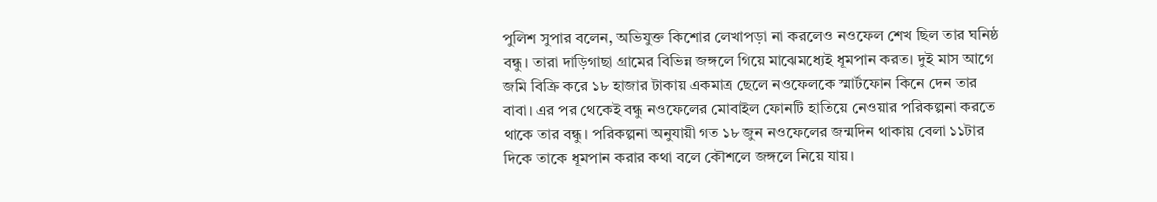পুলিশ সুপার বলেন, অভিযুক্ত কিশোর লেখাপড়া না করলেও নওফেল শেখ ছিল তার ঘনিষ্ঠ বন্ধু। তারা দাড়িগাছা গ্রামের বিভিন্ন জঙ্গলে গিয়ে মাঝেমধ্যেই ধূমপান করত। দুই মাস আগে জমি বিক্রি করে ১৮ হাজার টাকায় একমাত্র ছেলে নওফেলকে স্মার্টফোন কিনে দেন তার বাবা। এর পর থেকেই বন্ধু নওফেলের মোবাইল ফোনটি হাতিয়ে নেওয়ার পরিকল্পনা করতে থাকে তার বন্ধু। পরিকল্পনা অনুযায়ী গত ১৮ জুন নওফেলের জন্মদিন থাকায় বেলা ১১টার দিকে তাকে ধূমপান করার কথা বলে কৌশলে জঙ্গলে নিয়ে যায়।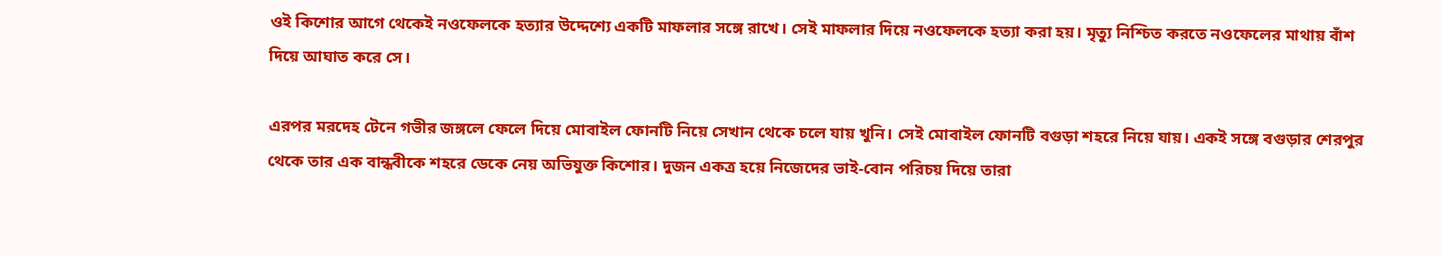ওই কিশোর আগে থেকেই নওফেলকে হত্যার উদ্দেশ্যে একটি মাফলার সঙ্গে রাখে। সেই মাফলার দিয়ে নওফেলকে হত্যা করা হয়। মৃত্যু নিশ্চিত করতে নওফেলের মাথায় বাঁশ দিয়ে আঘাত করে সে।

এরপর মরদেহ টেনে গভীর জঙ্গলে ফেলে দিয়ে মোবাইল ফোনটি নিয়ে সেখান থেকে চলে যায় খুনি। সেই মোবাইল ফোনটি বগুড়া শহরে নিয়ে যায়। একই সঙ্গে বগুড়ার শেরপুর থেকে তার এক বান্ধবীকে শহরে ডেকে নেয় অভিযুক্ত কিশোর। দুজন একত্র হয়ে নিজেদের ভাই-বোন পরিচয় দিয়ে তারা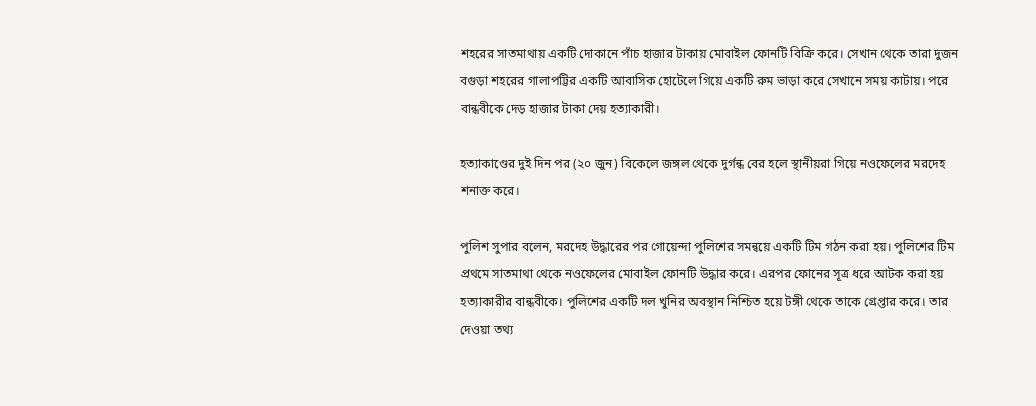শহরের সাতমাথায় একটি দোকানে পাঁচ হাজার টাকায় মোবাইল ফোনটি বিক্রি করে। সেখান থেকে তারা দুজন বগুড়া শহরের গালাপট্টির একটি আবাসিক হোটেলে গিয়ে একটি রুম ভাড়া করে সেখানে সময় কাটায়। পরে বান্ধবীকে দেড় হাজার টাকা দেয় হত্যাকারী।

হত্যাকাণ্ডের দুই দিন পর (২০ জুন) বিকেলে জঙ্গল থেকে দুর্গন্ধ বের হলে স্থানীয়রা গিয়ে নওফেলের মরদেহ শনাক্ত করে।

পুলিশ সুপার বলেন, মরদেহ উদ্ধারের পর গোয়েন্দা পুলিশের সমন্বয়ে একটি টিম গঠন করা হয়। পুলিশের টিম প্রথমে সাতমাথা থেকে নওফেলের মোবাইল ফোনটি উদ্ধার করে। এরপর ফোনের সূত্র ধরে আটক করা হয় হত্যাকারীর বান্ধবীকে। পুলিশের একটি দল খুনির অবস্থান নিশ্চিত হয়ে টঙ্গী থেকে তাকে গ্রেপ্তার করে। তার দেওয়া তথ্য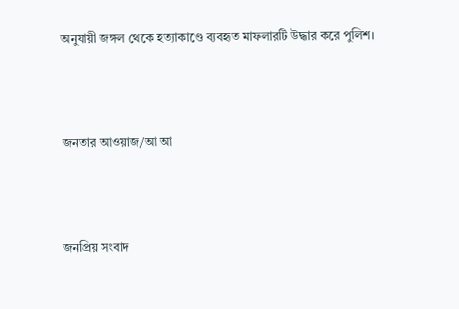অনুযায়ী জঙ্গল থেকে হত্যাকাণ্ডে ব্যবহৃত মাফলারটি উদ্ধার করে পুলিশ।



জনতার আওয়াজ/আ আ



জনপ্রিয় সংবাদ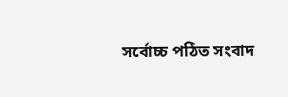সর্বোচ্চ পঠিত সংবাদ